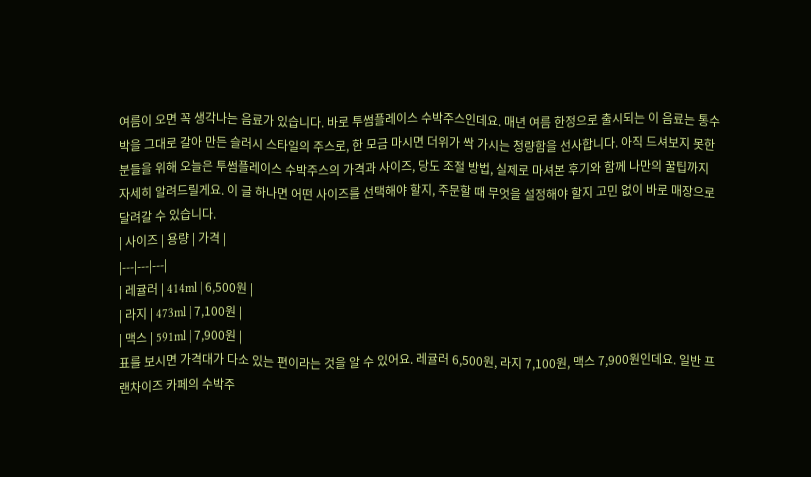여름이 오면 꼭 생각나는 음료가 있습니다. 바로 투썸플레이스 수박주스인데요. 매년 여름 한정으로 출시되는 이 음료는 통수박을 그대로 갈아 만든 슬러시 스타일의 주스로, 한 모금 마시면 더위가 싹 가시는 청량함을 선사합니다. 아직 드셔보지 못한 분들을 위해 오늘은 투썸플레이스 수박주스의 가격과 사이즈, 당도 조절 방법, 실제로 마셔본 후기와 함께 나만의 꿀팁까지 자세히 알려드릴게요. 이 글 하나면 어떤 사이즈를 선택해야 할지, 주문할 때 무엇을 설정해야 할지 고민 없이 바로 매장으로 달려갈 수 있습니다.
| 사이즈 | 용량 | 가격 |
|---|---|---|
| 레귤러 | 414ml | 6,500원 |
| 라지 | 473ml | 7,100원 |
| 맥스 | 591ml | 7,900원 |
표를 보시면 가격대가 다소 있는 편이라는 것을 알 수 있어요. 레귤러 6,500원, 라지 7,100원, 맥스 7,900원인데요. 일반 프랜차이즈 카페의 수박주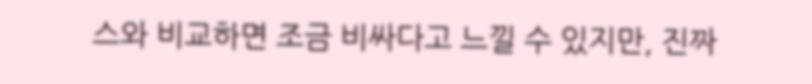스와 비교하면 조금 비싸다고 느낄 수 있지만, 진짜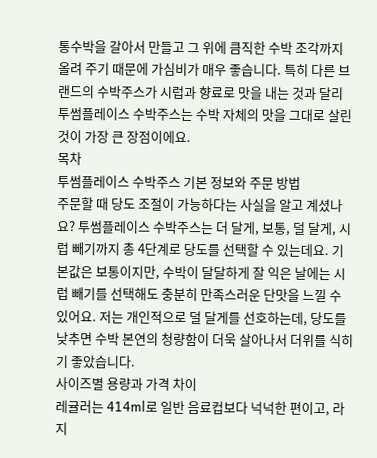통수박을 갈아서 만들고 그 위에 큼직한 수박 조각까지 올려 주기 때문에 가심비가 매우 좋습니다. 특히 다른 브랜드의 수박주스가 시럽과 향료로 맛을 내는 것과 달리 투썸플레이스 수박주스는 수박 자체의 맛을 그대로 살린 것이 가장 큰 장점이에요.
목차
투썸플레이스 수박주스 기본 정보와 주문 방법
주문할 때 당도 조절이 가능하다는 사실을 알고 계셨나요? 투썸플레이스 수박주스는 더 달게, 보통, 덜 달게, 시럽 빼기까지 총 4단계로 당도를 선택할 수 있는데요. 기본값은 보통이지만, 수박이 달달하게 잘 익은 날에는 시럽 빼기를 선택해도 충분히 만족스러운 단맛을 느낄 수 있어요. 저는 개인적으로 덜 달게를 선호하는데, 당도를 낮추면 수박 본연의 청량함이 더욱 살아나서 더위를 식히기 좋았습니다.
사이즈별 용량과 가격 차이
레귤러는 414ml로 일반 음료컵보다 넉넉한 편이고, 라지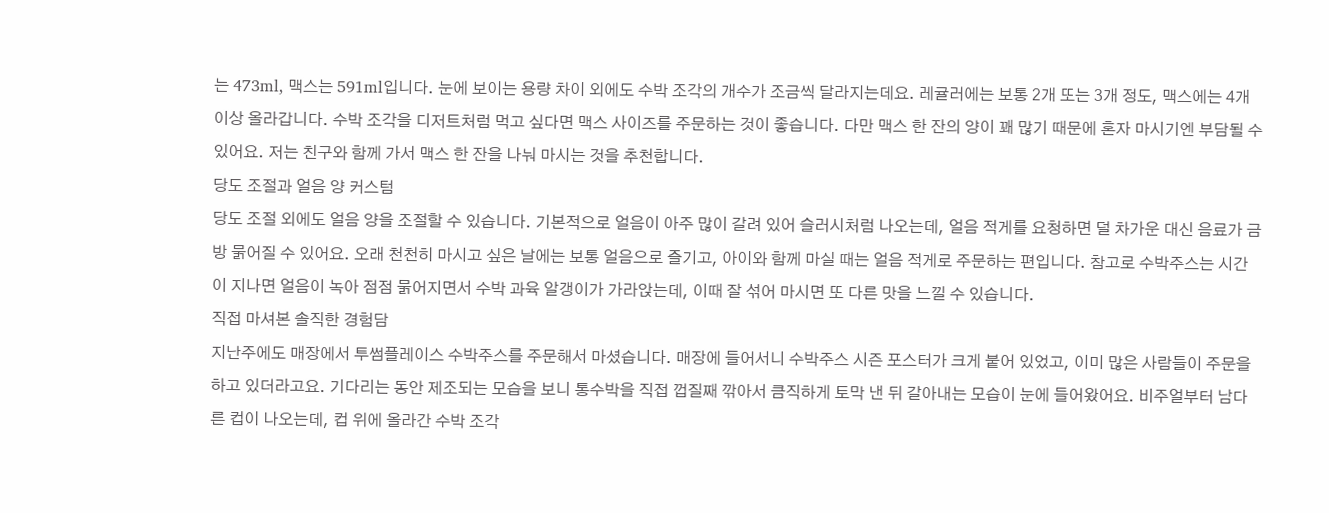는 473ml, 맥스는 591ml입니다. 눈에 보이는 용량 차이 외에도 수박 조각의 개수가 조금씩 달라지는데요. 레귤러에는 보통 2개 또는 3개 정도, 맥스에는 4개 이상 올라갑니다. 수박 조각을 디저트처럼 먹고 싶다면 맥스 사이즈를 주문하는 것이 좋습니다. 다만 맥스 한 잔의 양이 꽤 많기 때문에 혼자 마시기엔 부담될 수 있어요. 저는 친구와 함께 가서 맥스 한 잔을 나눠 마시는 것을 추천합니다.
당도 조절과 얼음 양 커스텀
당도 조절 외에도 얼음 양을 조절할 수 있습니다. 기본적으로 얼음이 아주 많이 갈려 있어 슬러시처럼 나오는데, 얼음 적게를 요청하면 덜 차가운 대신 음료가 금방 묽어질 수 있어요. 오래 천천히 마시고 싶은 날에는 보통 얼음으로 즐기고, 아이와 함께 마실 때는 얼음 적게로 주문하는 편입니다. 참고로 수박주스는 시간이 지나면 얼음이 녹아 점점 묽어지면서 수박 과육 알갱이가 가라앉는데, 이때 잘 섞어 마시면 또 다른 맛을 느낄 수 있습니다.
직접 마셔본 솔직한 경험담
지난주에도 매장에서 투썸플레이스 수박주스를 주문해서 마셨습니다. 매장에 들어서니 수박주스 시즌 포스터가 크게 붙어 있었고, 이미 많은 사람들이 주문을 하고 있더라고요. 기다리는 동안 제조되는 모습을 보니 통수박을 직접 껍질째 깎아서 큼직하게 토막 낸 뒤 갈아내는 모습이 눈에 들어왔어요. 비주얼부터 남다른 컵이 나오는데, 컵 위에 올라간 수박 조각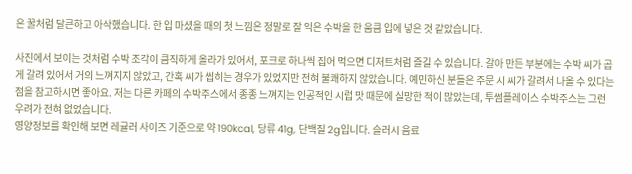은 꿀처럼 달큰하고 아삭했습니다. 한 입 마셨을 때의 첫 느낌은 정말로 잘 익은 수박을 한 움큼 입에 넣은 것 같았습니다.

사진에서 보이는 것처럼 수박 조각이 큼직하게 올라가 있어서, 포크로 하나씩 집어 먹으면 디저트처럼 즐길 수 있습니다. 갈아 만든 부분에는 수박 씨가 곱게 갈려 있어서 거의 느껴지지 않았고, 간혹 씨가 씹히는 경우가 있었지만 전혀 불쾌하지 않았습니다. 예민하신 분들은 주문 시 씨가 갈려서 나올 수 있다는 점을 참고하시면 좋아요. 저는 다른 카페의 수박주스에서 종종 느껴지는 인공적인 시럽 맛 때문에 실망한 적이 많았는데, 투썸플레이스 수박주스는 그런 우려가 전혀 없었습니다.
영양정보를 확인해 보면 레귤러 사이즈 기준으로 약 190kcal, 당류 41g, 단백질 2g입니다. 슬러시 음료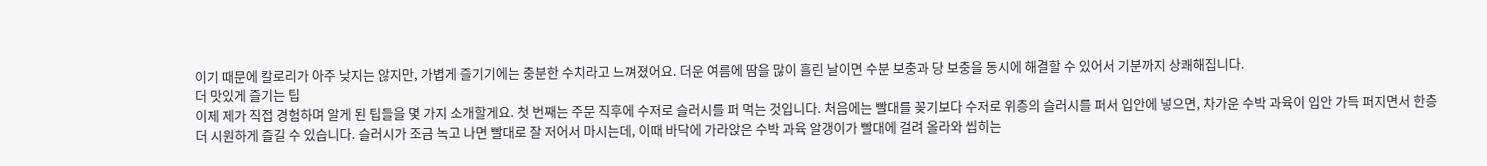이기 때문에 칼로리가 아주 낮지는 않지만, 가볍게 즐기기에는 충분한 수치라고 느껴졌어요. 더운 여름에 땀을 많이 흘린 날이면 수분 보충과 당 보충을 동시에 해결할 수 있어서 기분까지 상쾌해집니다.
더 맛있게 즐기는 팁
이제 제가 직접 경험하며 알게 된 팁들을 몇 가지 소개할게요. 첫 번째는 주문 직후에 수저로 슬러시를 퍼 먹는 것입니다. 처음에는 빨대를 꽂기보다 수저로 위층의 슬러시를 퍼서 입안에 넣으면, 차가운 수박 과육이 입안 가득 퍼지면서 한층 더 시원하게 즐길 수 있습니다. 슬러시가 조금 녹고 나면 빨대로 잘 저어서 마시는데, 이때 바닥에 가라앉은 수박 과육 알갱이가 빨대에 걸려 올라와 씹히는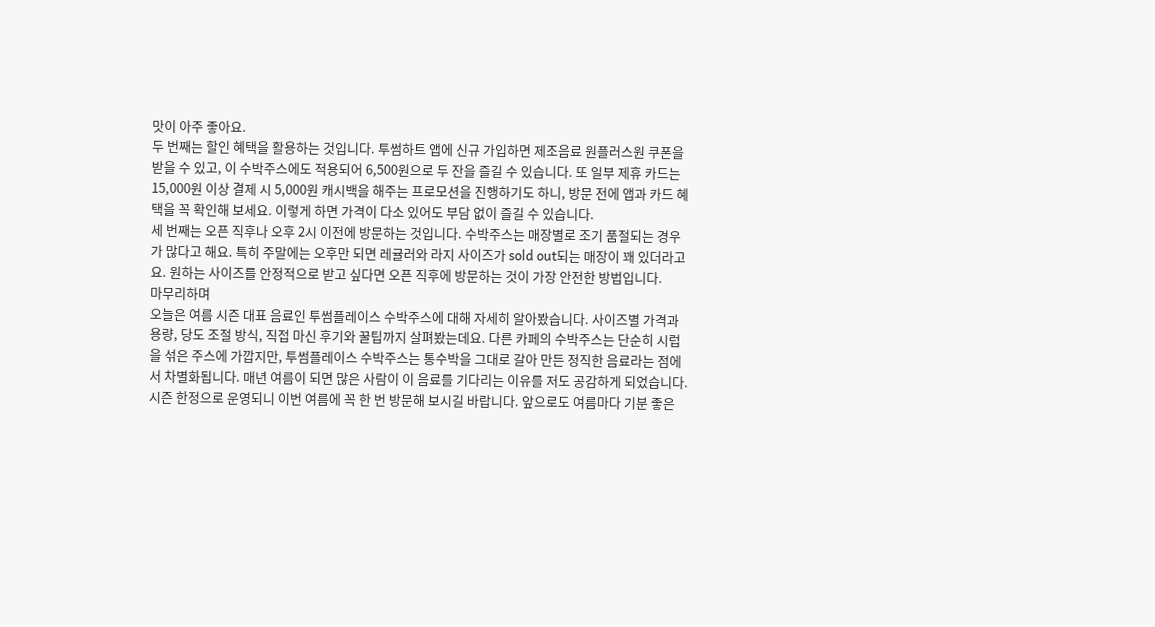맛이 아주 좋아요.
두 번째는 할인 혜택을 활용하는 것입니다. 투썸하트 앱에 신규 가입하면 제조음료 원플러스원 쿠폰을 받을 수 있고, 이 수박주스에도 적용되어 6,500원으로 두 잔을 즐길 수 있습니다. 또 일부 제휴 카드는 15,000원 이상 결제 시 5,000원 캐시백을 해주는 프로모션을 진행하기도 하니, 방문 전에 앱과 카드 혜택을 꼭 확인해 보세요. 이렇게 하면 가격이 다소 있어도 부담 없이 즐길 수 있습니다.
세 번째는 오픈 직후나 오후 2시 이전에 방문하는 것입니다. 수박주스는 매장별로 조기 품절되는 경우가 많다고 해요. 특히 주말에는 오후만 되면 레귤러와 라지 사이즈가 sold out되는 매장이 꽤 있더라고요. 원하는 사이즈를 안정적으로 받고 싶다면 오픈 직후에 방문하는 것이 가장 안전한 방법입니다.
마무리하며
오늘은 여름 시즌 대표 음료인 투썸플레이스 수박주스에 대해 자세히 알아봤습니다. 사이즈별 가격과 용량, 당도 조절 방식, 직접 마신 후기와 꿀팁까지 살펴봤는데요. 다른 카페의 수박주스는 단순히 시럽을 섞은 주스에 가깝지만, 투썸플레이스 수박주스는 통수박을 그대로 갈아 만든 정직한 음료라는 점에서 차별화됩니다. 매년 여름이 되면 많은 사람이 이 음료를 기다리는 이유를 저도 공감하게 되었습니다. 시즌 한정으로 운영되니 이번 여름에 꼭 한 번 방문해 보시길 바랍니다. 앞으로도 여름마다 기분 좋은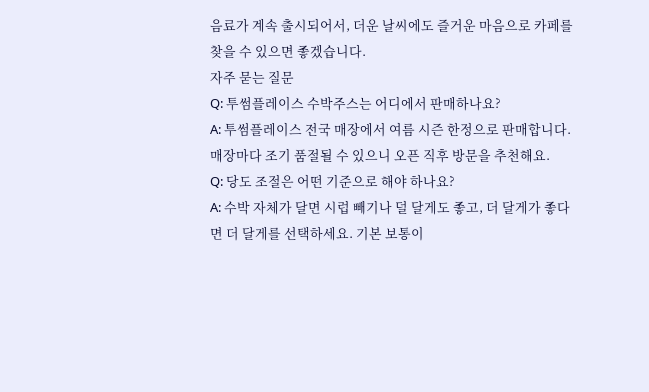음료가 계속 출시되어서, 더운 날씨에도 즐거운 마음으로 카페를 찾을 수 있으면 좋겠습니다.
자주 묻는 질문
Q: 투썸플레이스 수박주스는 어디에서 판매하나요?
A: 투썸플레이스 전국 매장에서 여름 시즌 한정으로 판매합니다. 매장마다 조기 품절될 수 있으니 오픈 직후 방문을 추천해요.
Q: 당도 조절은 어떤 기준으로 해야 하나요?
A: 수박 자체가 달면 시럽 빼기나 덜 달게도 좋고, 더 달게가 좋다면 더 달게를 선택하세요. 기본 보통이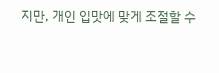지만, 개인 입맛에 맞게 조절할 수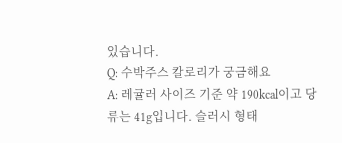있습니다.
Q: 수박주스 칼로리가 궁금해요
A: 레귤러 사이즈 기준 약 190kcal이고 당류는 41g입니다. 슬러시 형태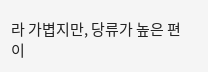라 가볍지만, 당류가 높은 편이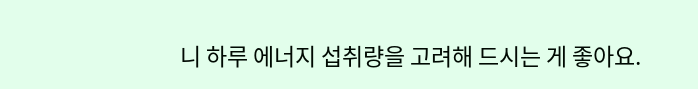니 하루 에너지 섭취량을 고려해 드시는 게 좋아요.